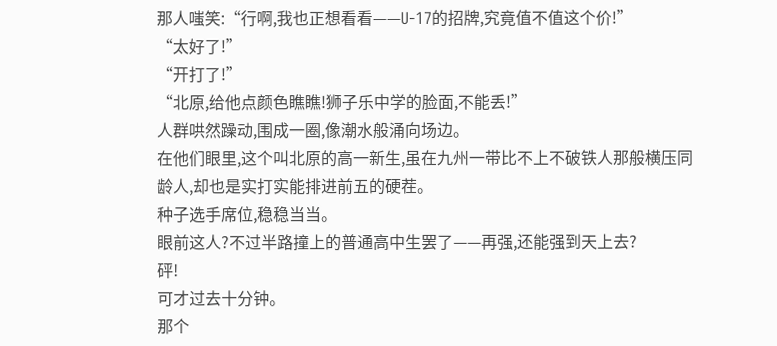那人嗤笑:“行啊,我也正想看看——U-17的招牌,究竟值不值这个价!”
“太好了!”
“开打了!”
“北原,给他点颜色瞧瞧!狮子乐中学的脸面,不能丢!”
人群哄然躁动,围成一圈,像潮水般涌向场边。
在他们眼里,这个叫北原的高一新生,虽在九州一带比不上不破铁人那般横压同龄人,却也是实打实能排进前五的硬茬。
种子选手席位,稳稳当当。
眼前这人?不过半路撞上的普通高中生罢了——再强,还能强到天上去?
砰!
可才过去十分钟。
那个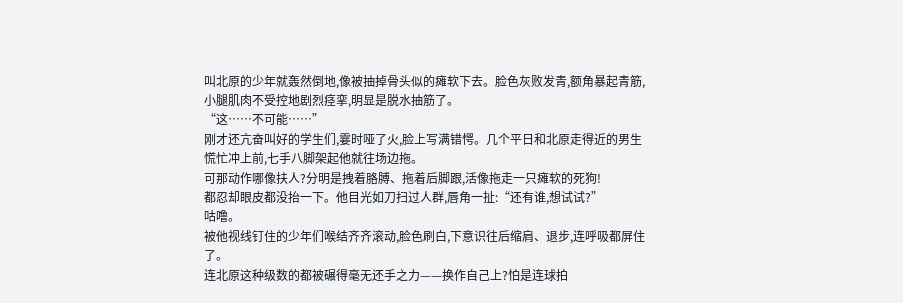叫北原的少年就轰然倒地,像被抽掉骨头似的瘫软下去。脸色灰败发青,额角暴起青筋,小腿肌肉不受控地剧烈痉挛,明显是脱水抽筋了。
“这……不可能……”
刚才还亢奋叫好的学生们,霎时哑了火,脸上写满错愕。几个平日和北原走得近的男生慌忙冲上前,七手八脚架起他就往场边拖。
可那动作哪像扶人?分明是拽着胳膊、拖着后脚跟,活像拖走一只瘫软的死狗!
都忍却眼皮都没抬一下。他目光如刀扫过人群,唇角一扯:“还有谁,想试试?”
咕噜。
被他视线钉住的少年们喉结齐齐滚动,脸色刷白,下意识往后缩肩、退步,连呼吸都屏住了。
连北原这种级数的都被碾得毫无还手之力——换作自己上?怕是连球拍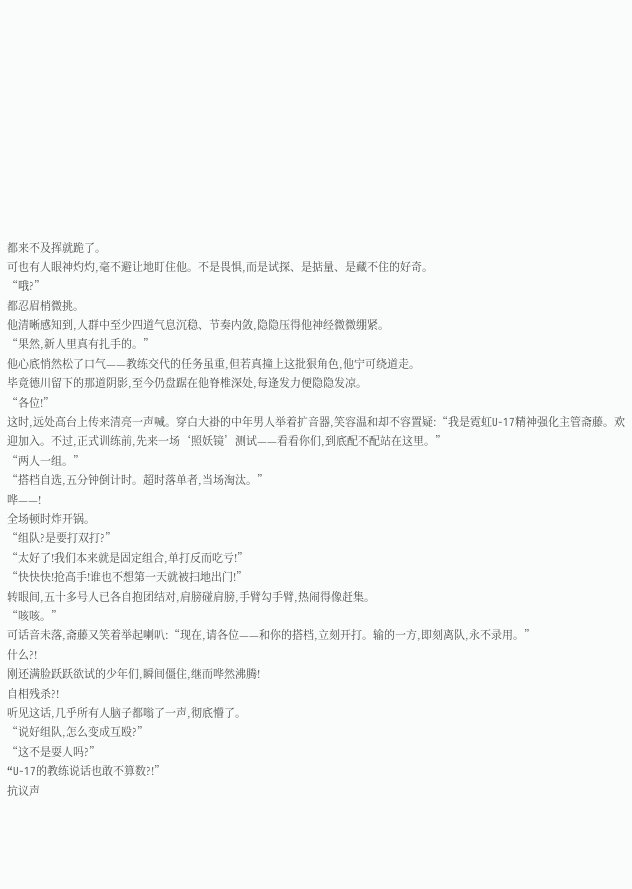都来不及挥就跪了。
可也有人眼神灼灼,毫不避让地盯住他。不是畏惧,而是试探、是掂量、是藏不住的好奇。
“哦?”
都忍眉梢微挑。
他清晰感知到,人群中至少四道气息沉稳、节奏内敛,隐隐压得他神经微微绷紧。
“果然,新人里真有扎手的。”
他心底悄然松了口气——教练交代的任务虽重,但若真撞上这批狠角色,他宁可绕道走。
毕竟德川留下的那道阴影,至今仍盘踞在他脊椎深处,每逢发力便隐隐发凉。
“各位!”
这时,远处高台上传来清亮一声喊。穿白大褂的中年男人举着扩音器,笑容温和却不容置疑:“我是霓虹U-17精神强化主管斋藤。欢迎加入。不过,正式训练前,先来一场‘照妖镜’测试——看看你们,到底配不配站在这里。”
“两人一组。”
“搭档自选,五分钟倒计时。超时落单者,当场淘汰。”
哗——!
全场顿时炸开锅。
“组队?是要打双打?”
“太好了!我们本来就是固定组合,单打反而吃亏!”
“快快快!抢高手!谁也不想第一天就被扫地出门!”
转眼间,五十多号人已各自抱团结对,肩膀碰肩膀,手臂勾手臂,热闹得像赶集。
“咳咳。”
可话音未落,斋藤又笑着举起喇叭:“现在,请各位——和你的搭档,立刻开打。输的一方,即刻离队,永不录用。”
什么?!
刚还满脸跃跃欲试的少年们,瞬间僵住,继而哗然沸腾!
自相残杀?!
听见这话,几乎所有人脑子都嗡了一声,彻底懵了。
“说好组队,怎么变成互殴?”
“这不是耍人吗?”
“U-17的教练说话也敢不算数?!”
抗议声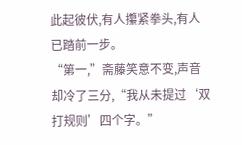此起彼伏,有人攥紧拳头,有人已踏前一步。
“第一,”斋藤笑意不变,声音却冷了三分,“我从未提过‘双打规则’四个字。”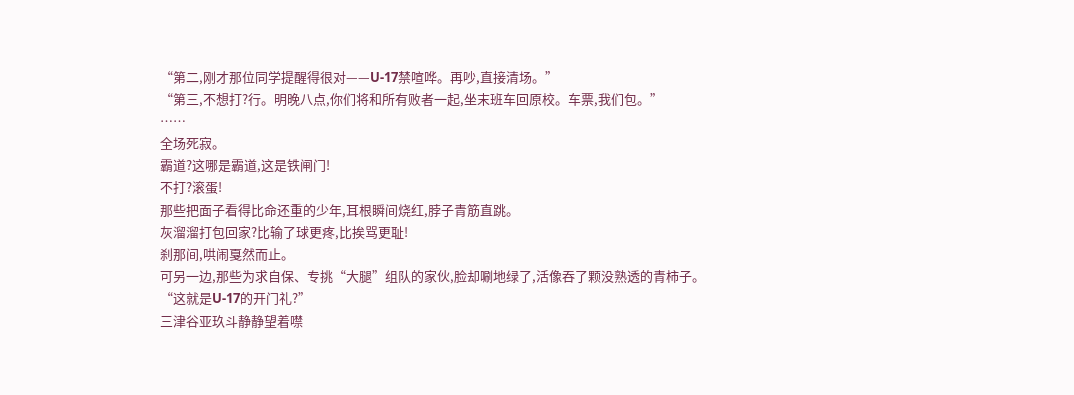“第二,刚才那位同学提醒得很对——U-17禁喧哗。再吵,直接清场。”
“第三,不想打?行。明晚八点,你们将和所有败者一起,坐末班车回原校。车票,我们包。”
……
全场死寂。
霸道?这哪是霸道,这是铁闸门!
不打?滚蛋!
那些把面子看得比命还重的少年,耳根瞬间烧红,脖子青筋直跳。
灰溜溜打包回家?比输了球更疼,比挨骂更耻!
刹那间,哄闹戛然而止。
可另一边,那些为求自保、专挑“大腿”组队的家伙,脸却唰地绿了,活像吞了颗没熟透的青柿子。
“这就是U-17的开门礼?”
三津谷亚玖斗静静望着噤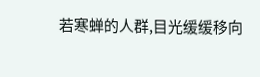若寒蝉的人群,目光缓缓移向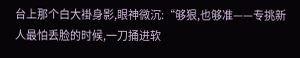台上那个白大褂身影,眼神微沉:“够狠,也够准——专挑新人最怕丢脸的时候,一刀捅进软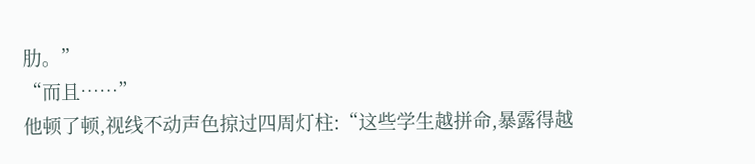肋。”
“而且……”
他顿了顿,视线不动声色掠过四周灯柱:“这些学生越拼命,暴露得越